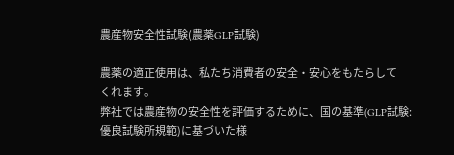農産物安全性試験(農薬GLP試験)

農薬の適正使用は、私たち消費者の安全・安心をもたらして
くれます。
弊社では農産物の安全性を評価するために、国の基準(GLP試験:
優良試験所規範)に基づいた様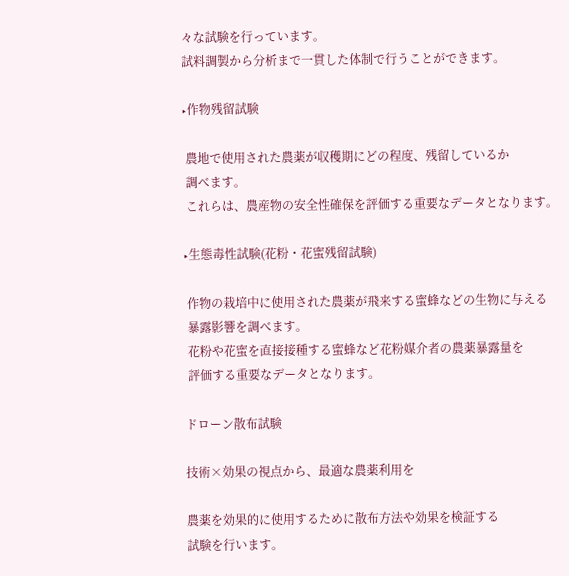々な試験を行っています。
試料調製から分析まで一貫した体制で行うことができます。

‣作物残留試験

 農地で使用された農薬が収穫期にどの程度、残留しているか
 調べます。
 これらは、農産物の安全性確保を評価する重要なデータとなります。

‣生態毒性試験(花粉・花蜜残留試験)

 作物の栽培中に使用された農薬が飛来する蜜蜂などの生物に与える
 暴露影響を調べます。
 花粉や花蜜を直接接種する蜜蜂など花粉媒介者の農薬暴露量を
 評価する重要なデータとなります。

ドローン散布試験

技術×効果の視点から、最適な農薬利用を

農薬を効果的に使用するために散布方法や効果を検証する
試験を行います。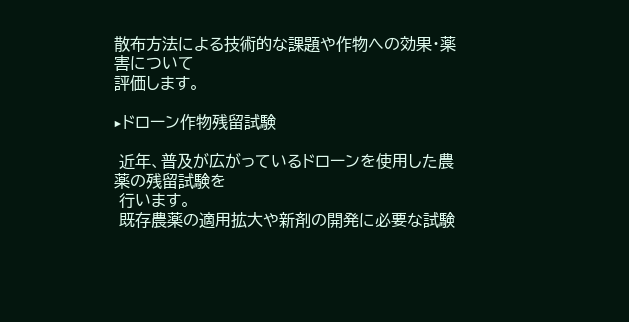散布方法による技術的な課題や作物への効果・薬害について
評価します。

‣ドローン作物残留試験

 近年、普及が広がっているドローンを使用した農薬の残留試験を
 行います。
 既存農薬の適用拡大や新剤の開発に必要な試験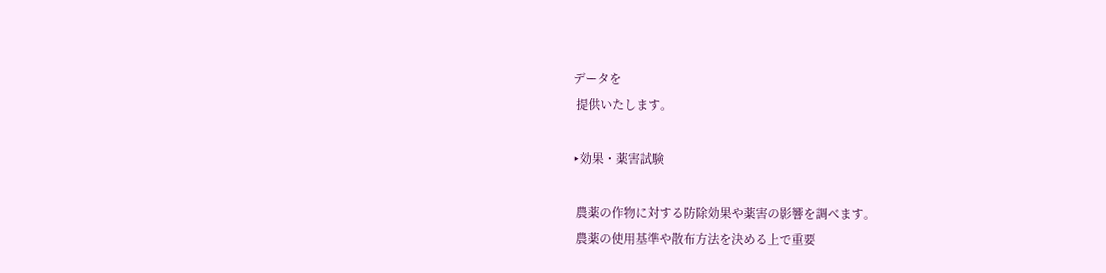データを
 提供いたします。

‣効果・薬害試験

 農薬の作物に対する防除効果や薬害の影響を調べます。
 農薬の使用基準や散布方法を決める上で重要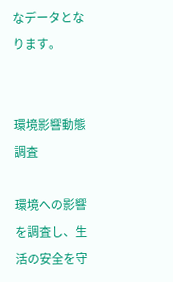なデータとなります。


環境影響動態調査

環境への影響を調査し、生活の安全を守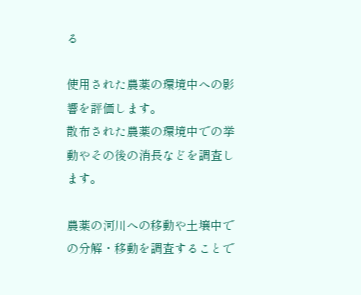る

使用された農薬の環境中への影響を評価します。
散布された農薬の環境中での挙動やその後の消長などを調査します。

農薬の河川への移動や土壌中での分解・移動を調査することで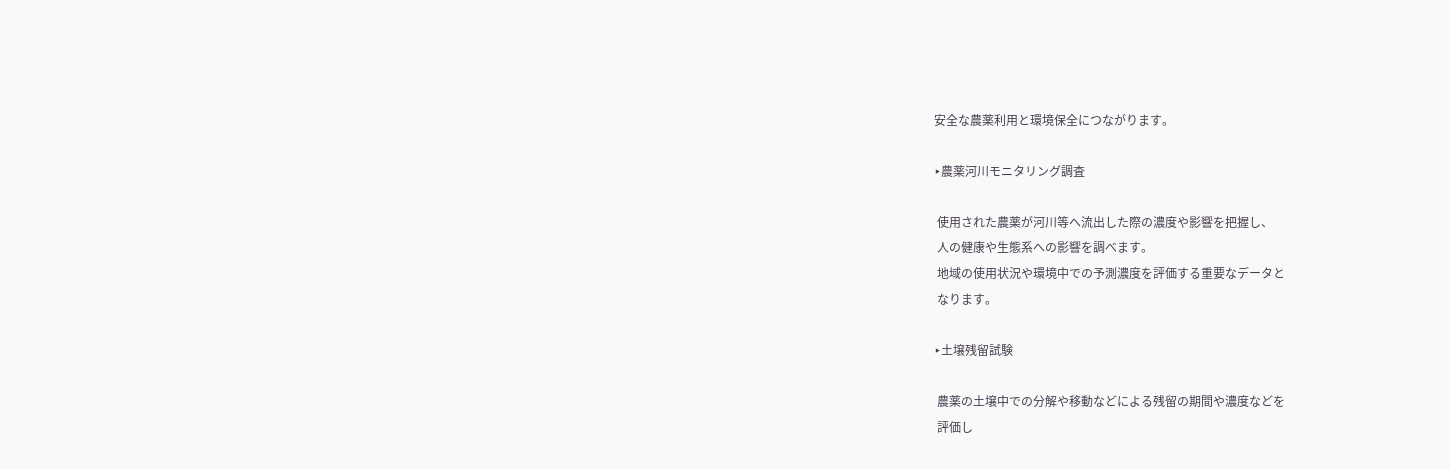安全な農薬利用と環境保全につながります。

‣農薬河川モニタリング調査

 使用された農薬が河川等へ流出した際の濃度や影響を把握し、
 人の健康や生態系への影響を調べます。
 地域の使用状況や環境中での予測濃度を評価する重要なデータと
 なります。

‣土壌残留試験

 農薬の土壌中での分解や移動などによる残留の期間や濃度などを
 評価し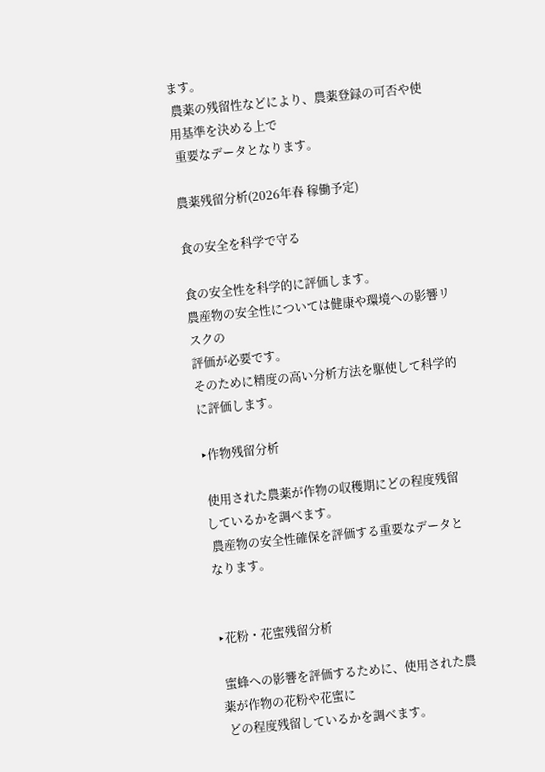ます。
 農薬の残留性などにより、農薬登録の可否や使用基準を決める上で
 重要なデータとなります。

農薬残留分析(2026年春 稼働予定)

食の安全を科学で守る

食の安全性を科学的に評価します。
農産物の安全性については健康や環境への影響リスクの
評価が必要です。
そのために精度の高い分析方法を駆使して科学的に評価します。

‣作物残留分析

 使用された農薬が作物の収穫期にどの程度残留しているかを調べます。
 農産物の安全性確保を評価する重要なデータとなります。


‣花粉・花蜜残留分析

 蜜蜂への影響を評価するために、使用された農薬が作物の花粉や花蜜に
 どの程度残留しているかを調べます。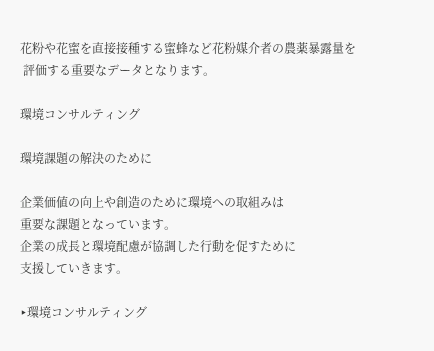花粉や花蜜を直接接種する蜜蜂など花粉媒介者の農薬暴露量を
 評価する重要なデータとなります。

環境コンサルティング

環境課題の解決のために

企業価値の向上や創造のために環境への取組みは
重要な課題となっています。
企業の成長と環境配慮が協調した行動を促すために
支援していきます。

‣環境コンサルティング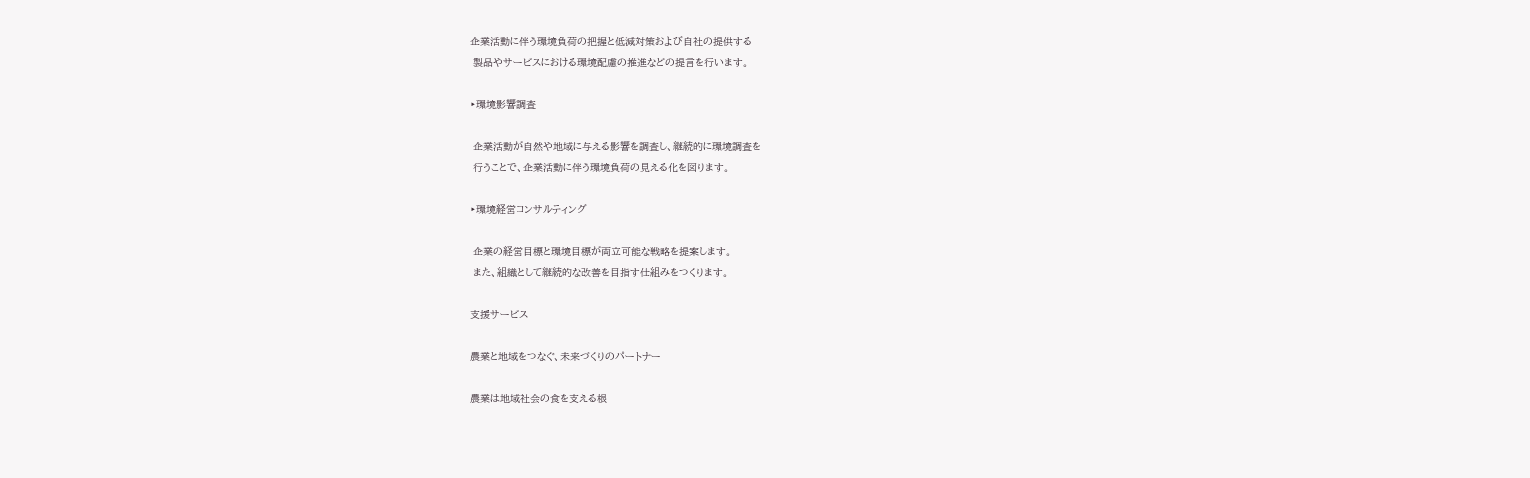企業活動に伴う環境負荷の把握と低減対策および自社の提供する
 製品やサービスにおける環境配慮の推進などの提言を行います。

‣環境影響調査

 企業活動が自然や地域に与える影響を調査し、継続的に環境調査を
 行うことで、企業活動に伴う環境負荷の見える化を図ります。

‣環境経営コンサルティング

 企業の経営目標と環境目標が両立可能な戦略を提案します。
 また、組織として継続的な改善を目指す仕組みをつくります。

支援サービス

農業と地域をつなぐ、未来づくりのパートナー

農業は地域社会の食を支える根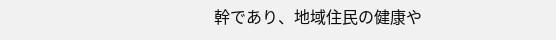幹であり、地域住民の健康や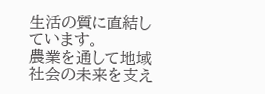生活の質に直結しています。
農業を通して地域社会の未来を支え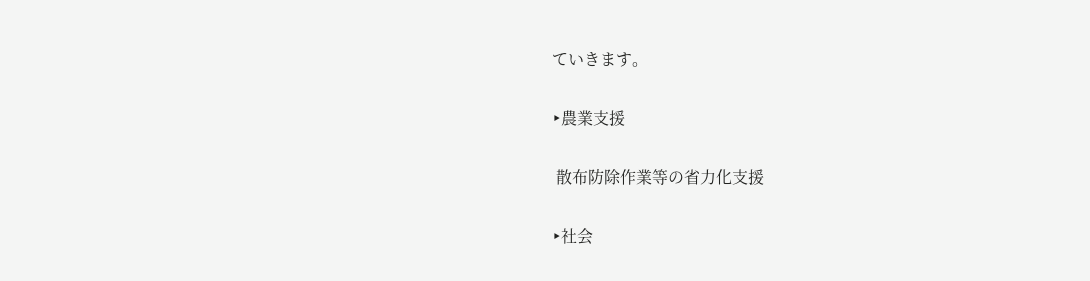ていきます。

‣農業支援

 散布防除作業等の省力化支援

‣社会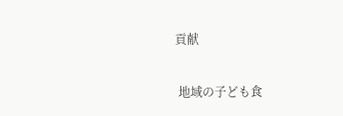貢献

 地域の子ども食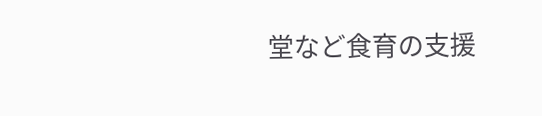堂など食育の支援